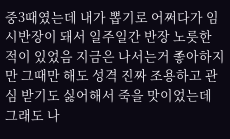중3때였는데 내가 뽑기로 어쩌다가 임시반장이 돼서 일주일간 반장 노릇한 적이 있었음 지금은 나서는거 좋아하지만 그때만 해도 성격 진짜 조용하고 관심 받기도 싫어해서 죽을 맛이었는데 그래도 나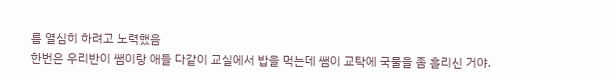름 열심히 하려고 노력했음
한번은 우리반이 쌤이랑 애들 다같이 교실에서 밥을 먹는데 쌤이 교탁에 국물을 좀 흘리신 거야.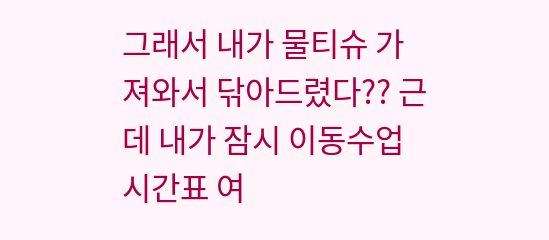그래서 내가 물티슈 가져와서 닦아드렸다?? 근데 내가 잠시 이동수업 시간표 여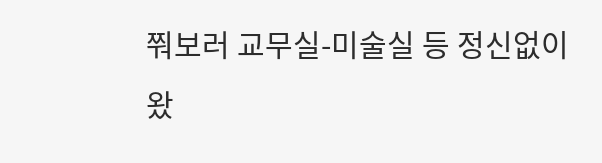쭤보러 교무실-미술실 등 정신없이 왔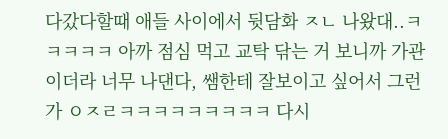다갔다할때 애들 사이에서 뒷담화 ㅈㄴ 나왔대..ㅋㅋㅋㅋㅋ 아까 점심 먹고 교탁 닦는 거 보니까 가관이더라 너무 나댄다, 쌤한테 잘보이고 싶어서 그런가 ㅇㅈㄹㅋㅋㅋㅋㅋㅋㅋㅋㅋ 다시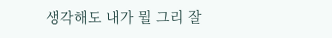생각해도 내가 뭘 그리 잘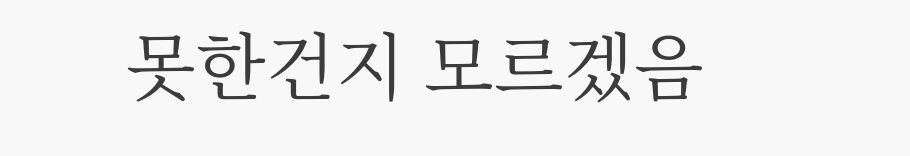못한건지 모르겠음